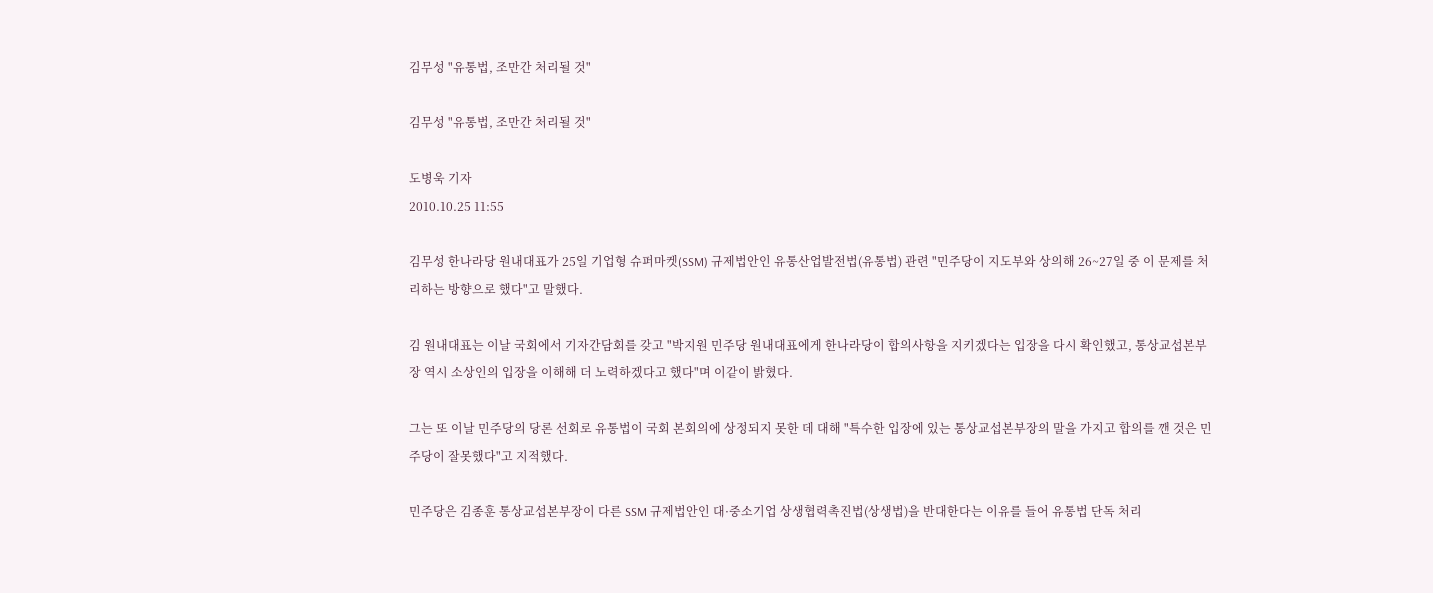김무성 "유통법, 조만간 처리될 것"

김무성 "유통법, 조만간 처리될 것"

도병욱 기자
2010.10.25 11:55

김무성 한나라당 원내대표가 25일 기업형 슈퍼마켓(SSM) 규제법안인 유통산업발전법(유통법) 관련 "민주당이 지도부와 상의해 26~27일 중 이 문제를 처리하는 방향으로 했다"고 말했다.

김 원내대표는 이날 국회에서 기자간담회를 갖고 "박지원 민주당 원내대표에게 한나라당이 합의사항을 지키겠다는 입장을 다시 확인했고, 통상교섭본부장 역시 소상인의 입장을 이해해 더 노력하겠다고 했다"며 이같이 밝혔다.

그는 또 이날 민주당의 당론 선회로 유통법이 국회 본회의에 상정되지 못한 데 대해 "특수한 입장에 있는 통상교섭본부장의 말을 가지고 합의를 깬 것은 민주당이 잘못했다"고 지적했다.

민주당은 김종훈 통상교섭본부장이 다른 SSM 규제법안인 대·중소기업 상생협력촉진법(상생법)을 반대한다는 이유를 들어 유통법 단독 처리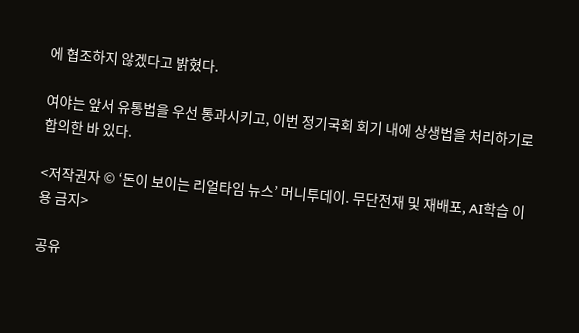에 협조하지 않겠다고 밝혔다.

여야는 앞서 유통법을 우선 통과시키고, 이번 정기국회 회기 내에 상생법을 처리하기로 합의한 바 있다.

<저작권자 © ‘돈이 보이는 리얼타임 뉴스’ 머니투데이. 무단전재 및 재배포, AI학습 이용 금지>

공유